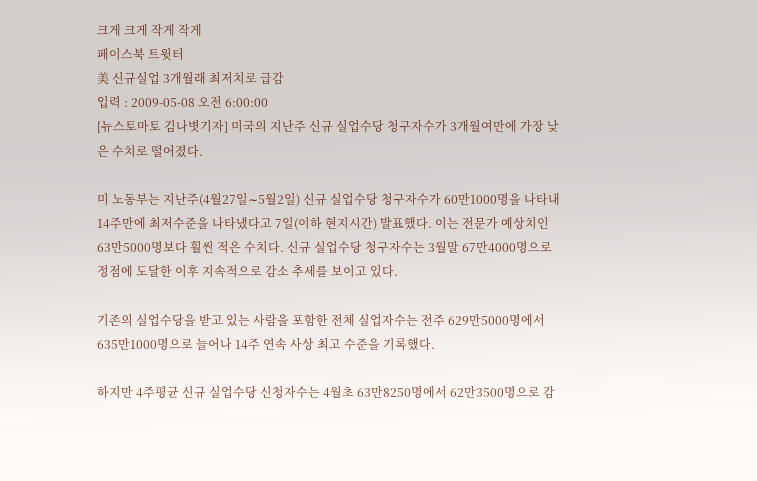크게 크게 작게 작게
페이스북 트윗터
美 신규실업 3개월래 최저치로 급감
입력 : 2009-05-08 오전 6:00:00
[뉴스토마토 김나볏기자] 미국의 지난주 신규 실업수당 청구자수가 3개월여만에 가장 낮은 수치로 떨어졌다.

미 노동부는 지난주(4월27일∼5월2일) 신규 실업수당 청구자수가 60만1000명을 나타내 14주만에 최저수준을 나타냈다고 7일(이하 현지시간) 발표했다. 이는 전문가 예상치인 63만5000명보다 훨씬 적은 수치다. 신규 실업수당 청구자수는 3월말 67만4000명으로 정점에 도달한 이후 지속적으로 감소 추세를 보이고 있다.

기존의 실업수당을 받고 있는 사람을 포함한 전체 실업자수는 전주 629만5000명에서 635만1000명으로 늘어나 14주 연속 사상 최고 수준을 기록했다.

하지만 4주평균 신규 실업수당 신청자수는 4월초 63만8250명에서 62만3500명으로 감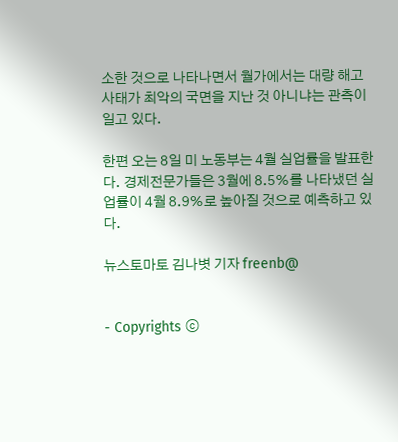소한 것으로 나타나면서 월가에서는 대량 해고 사태가 최악의 국면을 지난 것 아니냐는 관측이 일고 있다.

한편 오는 8일 미 노동부는 4월 실업률을 발표한다. 경제전문가들은 3월에 8.5%를 나타냈던 실업률이 4월 8.9%로 높아질 것으로 예측하고 있다.

뉴스토마토 김나볏 기자 freenb@


- Copyrights ⓒ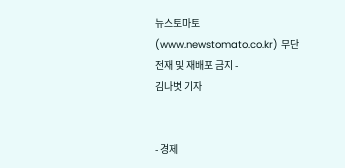뉴스토마토 (www.newstomato.co.kr) 무단 전재 및 재배포 금지 -
김나볏 기자


- 경제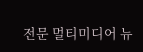전문 멀티미디어 뉴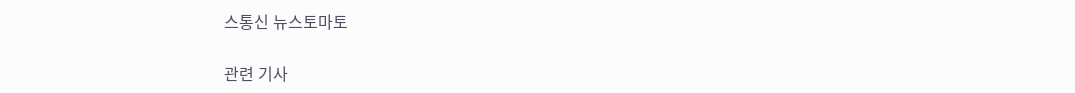스통신 뉴스토마토

관련 기사